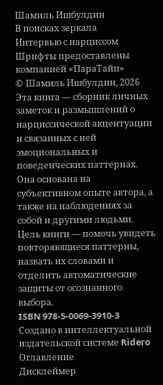Шамиль Ишбулдин
В поисках зеркала
Интервью с нарциссом
Шрифты предоставлены компанией «ПараТайп»
© Шамиль Ишбулдин, 2026
Эта книга — сборник личных заметок и размышлений о нарциссической акцентуации и связанных с ней эмоциональных и поведенческих паттернах. Она основана на субъективном опыте автора, а также на наблюдениях за собой и другими людьми.
Цель книги — помочь увидеть повторяющиеся паттерны, назвать их словами и отделить автоматические защиты от осознанного выбора.
ISBN 978-5-0069-3910-3
Создано в интеллектуальной издательской системе Ridero
Оглавление
Дисклеймер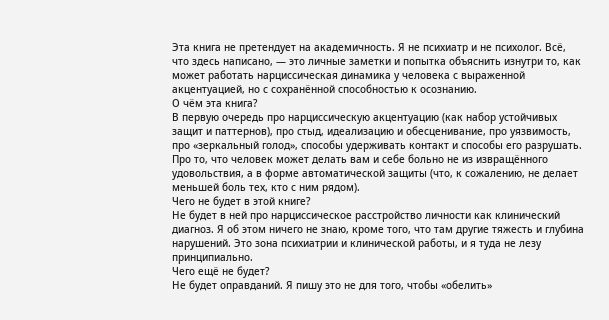Эта книга не претендует на академичность. Я не психиатр и не психолог. Всё, что здесь написано, — это личные заметки и попытка объяснить изнутри то, как может работать нарциссическая динамика у человека с выраженной акцентуацией, но с сохранённой способностью к осознанию.
О чём эта книга?
В первую очередь про нарциссическую акцентуацию (как набор устойчивых защит и паттернов), про стыд, идеализацию и обесценивание, про уязвимость, про «зеркальный голод», способы удерживать контакт и способы его разрушать. Про то, что человек может делать вам и себе больно не из извращённого удовольствия, а в форме автоматической защиты (что, к сожалению, не делает меньшей боль тех, кто с ним рядом).
Чего не будет в этой книге?
Не будет в ней про нарциссическое расстройство личности как клинический диагноз. Я об этом ничего не знаю, кроме того, что там другие тяжесть и глубина нарушений. Это зона психиатрии и клинической работы, и я туда не лезу принципиально.
Чего ещё не будет?
Не будет оправданий. Я пишу это не для того, чтобы «обелить»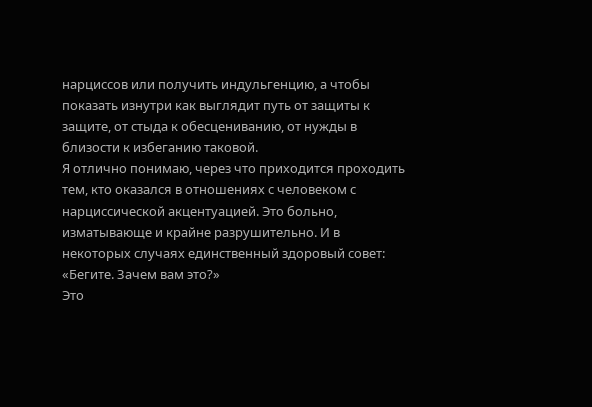нарциссов или получить индульгенцию, а чтобы показать изнутри как выглядит путь от защиты к защите, от стыда к обесцениванию, от нужды в близости к избеганию таковой.
Я отлично понимаю, через что приходится проходить тем, кто оказался в отношениях с человеком с нарциссической акцентуацией. Это больно, изматывающе и крайне разрушительно. И в некоторых случаях единственный здоровый совет: «Бегите. Зачем вам это?»
Это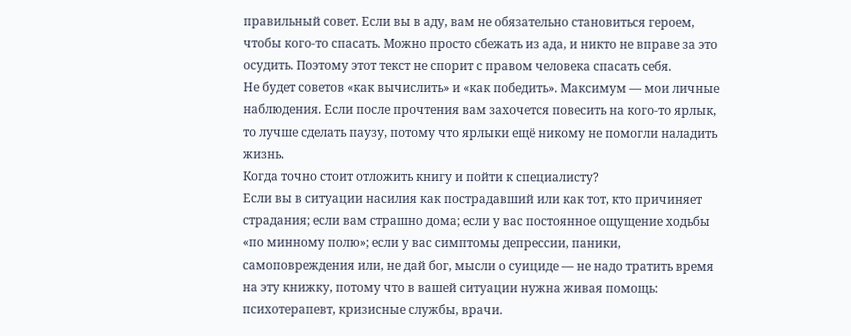правильный совет. Если вы в аду, вам не обязательно становиться героем, чтобы кого-то спасать. Можно просто сбежать из ада, и никто не вправе за это осудить. Поэтому этот текст не спорит с правом человека спасать себя.
Не будет советов «как вычислить» и «как победить». Максимум — мои личные наблюдения. Если после прочтения вам захочется повесить на кого-то ярлык, то лучше сделать паузу, потому что ярлыки ещё никому не помогли наладить жизнь.
Когда точно стоит отложить книгу и пойти к специалисту?
Если вы в ситуации насилия как пострадавший или как тот, кто причиняет страдания; если вам страшно дома; если у вас постоянное ощущение ходьбы «по минному полю»; если у вас симптомы депрессии, паники, самоповреждения или, не дай бог, мысли о суициде — не надо тратить время на эту книжку, потому что в вашей ситуации нужна живая помощь: психотерапевт, кризисные службы, врачи.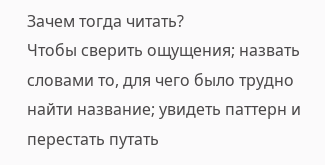Зачем тогда читать?
Чтобы сверить ощущения; назвать словами то, для чего было трудно найти название; увидеть паттерн и перестать путать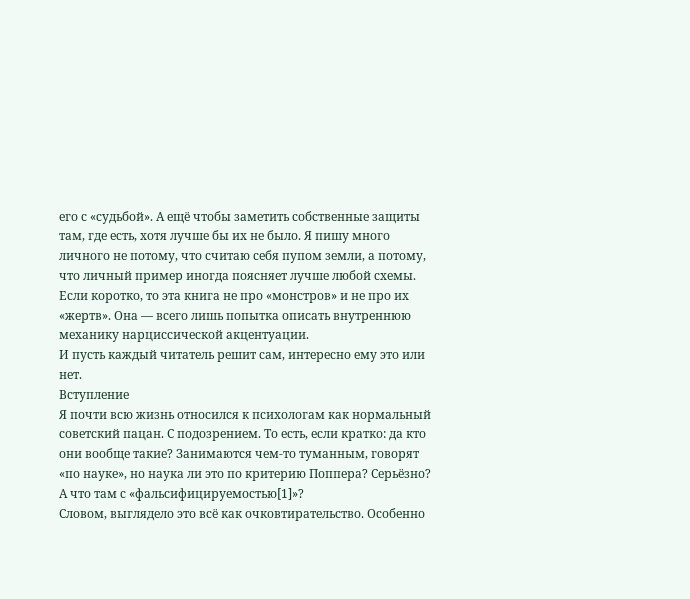его с «судьбой». А ещё чтобы заметить собственные защиты там, где есть, хотя лучше бы их не было. Я пишу много личного не потому, что считаю себя пупом земли, а потому, что личный пример иногда поясняет лучше любой схемы.
Если коротко, то эта книга не про «монстров» и не про их «жертв». Она — всего лишь попытка описать внутреннюю механику нарциссической акцентуации.
И пусть каждый читатель решит сам, интересно ему это или нет.
Вступление
Я почти всю жизнь относился к психологам как нормальный советский пацан. С подозрением. То есть, если кратко: да кто они вообще такие? Занимаются чем-то туманным, говорят «по науке», но наука ли это по критерию Поппера? Серьёзно? А что там с «фальсифицируемостью[1]»?
Словом, выглядело это всё как очковтирательство. Особенно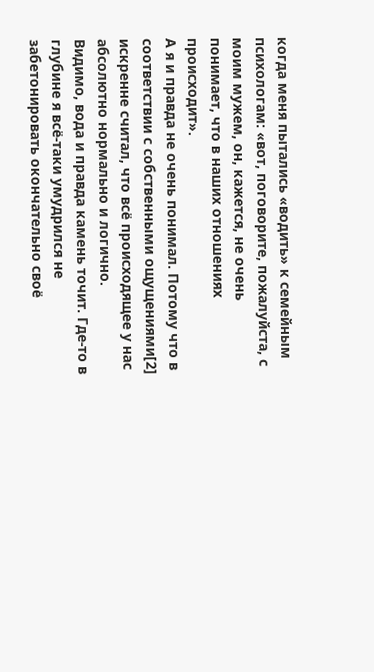когда меня пытались «водить» к семейным психологам: «вот, поговорите, пожалуйста, с моим мужем, он, кажется, не очень понимает, что в наших отношениях происходит».
А я и правда не очень понимал. Потому что в соответствии с собственными ощущениями[2] искренне считал, что всё происходящее у нас абсолютно нормально и логично.
Видимо, вода и правда камень точит. Где-то в глубине я всё-таки умудрился не забетонировать окончательно своё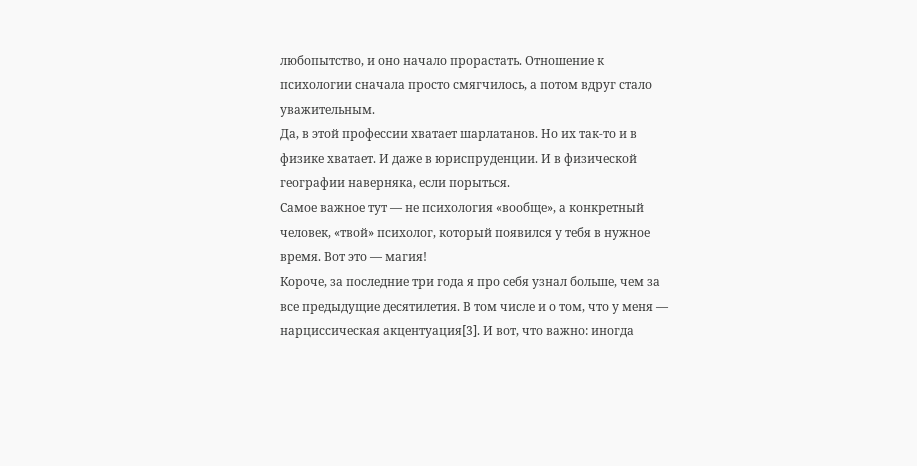любопытство, и оно начало прорастать. Отношение к психологии сначала просто смягчилось, а потом вдруг стало уважительным.
Да, в этой профессии хватает шарлатанов. Но их так-то и в физике хватает. И даже в юриспруденции. И в физической географии наверняка, если порыться.
Самое важное тут — не психология «вообще», а конкретный человек, «твой» психолог, который появился у тебя в нужное время. Вот это — магия!
Короче, за последние три года я про себя узнал больше, чем за все предыдущие десятилетия. В том числе и о том, что у меня — нарциссическая акцентуация[3]. И вот, что важно: иногда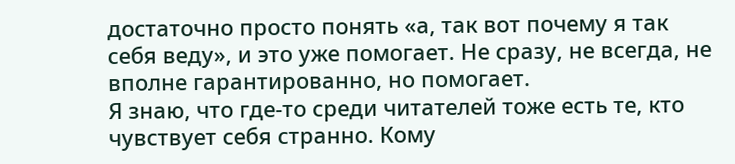достаточно просто понять «а, так вот почему я так себя веду», и это уже помогает. Не сразу, не всегда, не вполне гарантированно, но помогает.
Я знаю, что где-то среди читателей тоже есть те, кто чувствует себя странно. Кому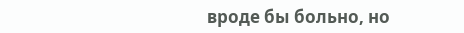вроде бы больно, но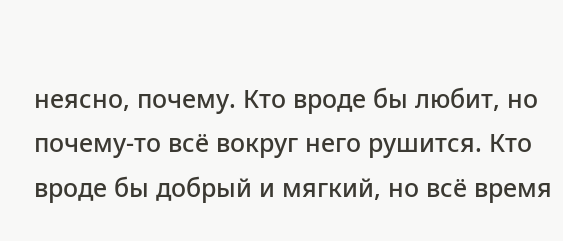неясно, почему. Кто вроде бы любит, но почему-то всё вокруг него рушится. Кто вроде бы добрый и мягкий, но всё время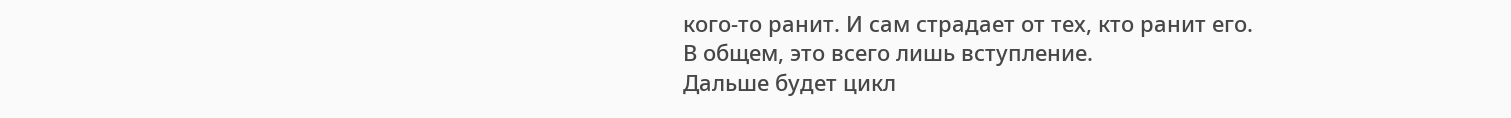кого-то ранит. И сам страдает от тех, кто ранит его.
В общем, это всего лишь вступление.
Дальше будет цикл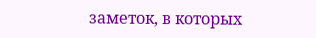заметок, в которых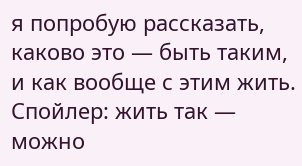я попробую рассказать, каково это — быть таким, и как вообще с этим жить.
Спойлер: жить так — можно